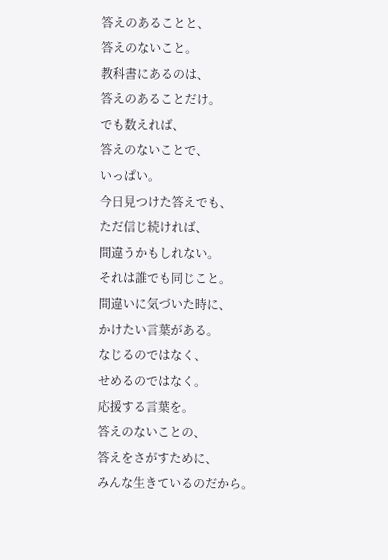答えのあることと、
答えのないこと。
教科書にあるのは、
答えのあることだけ。
でも数えれば、
答えのないことで、
いっぱい。
今日見つけた答えでも、
ただ信じ続ければ、
間違うかもしれない。
それは誰でも同じこと。
間違いに気づいた時に、
かけたい言葉がある。
なじるのではなく、
せめるのではなく。
応援する言葉を。
答えのないことの、
答えをさがすために、
みんな生きているのだから。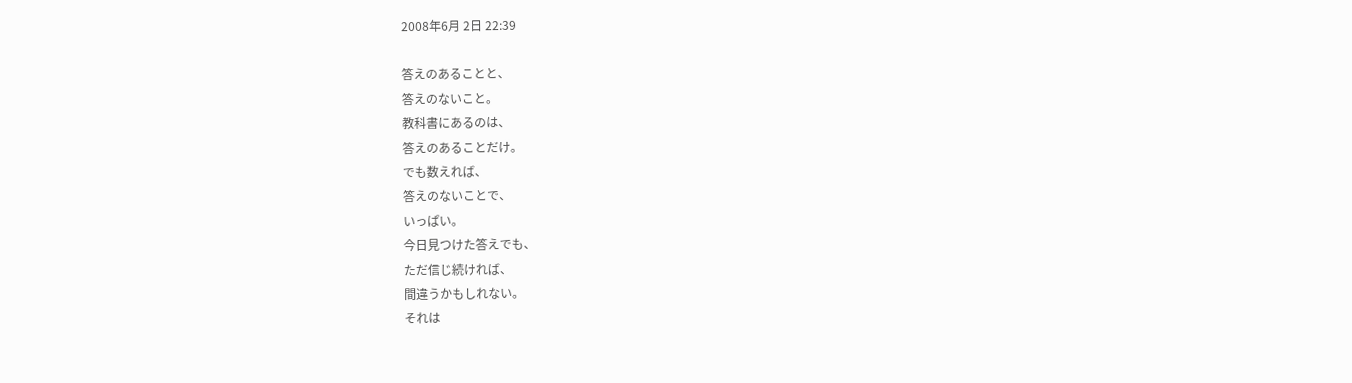2008年6月 2日 22:39

答えのあることと、
答えのないこと。
教科書にあるのは、
答えのあることだけ。
でも数えれば、
答えのないことで、
いっぱい。
今日見つけた答えでも、
ただ信じ続ければ、
間違うかもしれない。
それは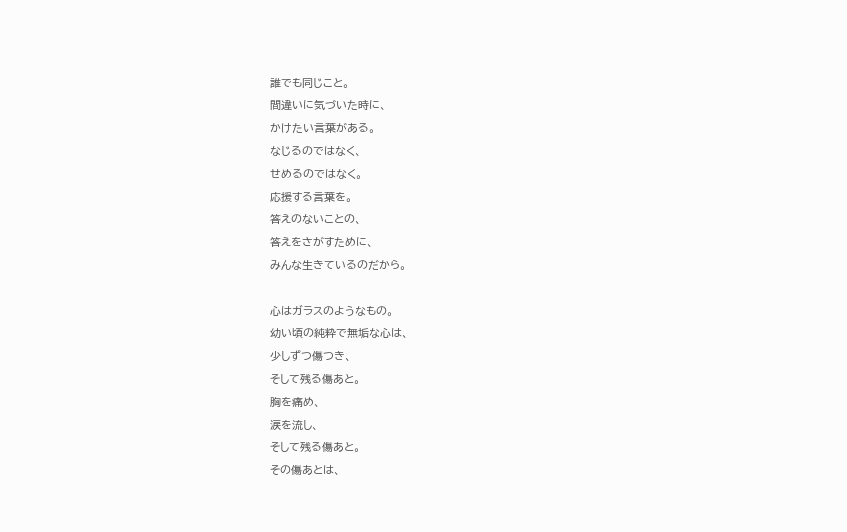誰でも同じこと。
間違いに気づいた時に、
かけたい言葉がある。
なじるのではなく、
せめるのではなく。
応援する言葉を。
答えのないことの、
答えをさがすために、
みんな生きているのだから。

心はガラスのようなもの。
幼い頃の純粋で無垢な心は、
少しずつ傷つき、
そして残る傷あと。
胸を痛め、
涙を流し、
そして残る傷あと。
その傷あとは、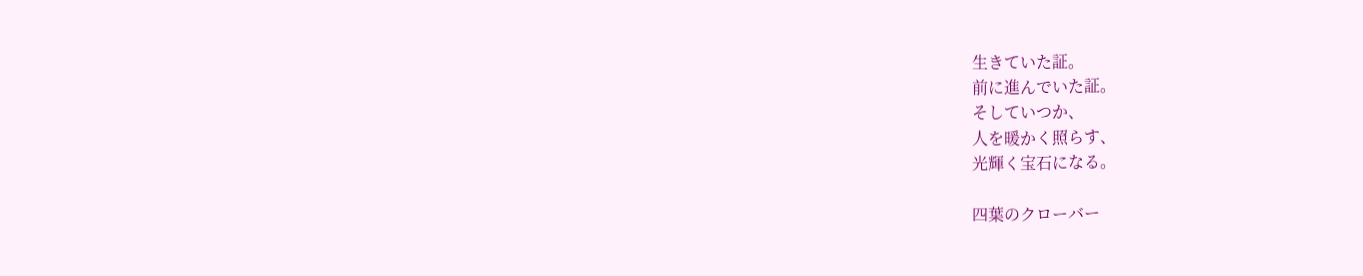生きていた証。
前に進んでいた証。
そしていつか、
人を暖かく照らす、
光輝く宝石になる。

四葉のクローバー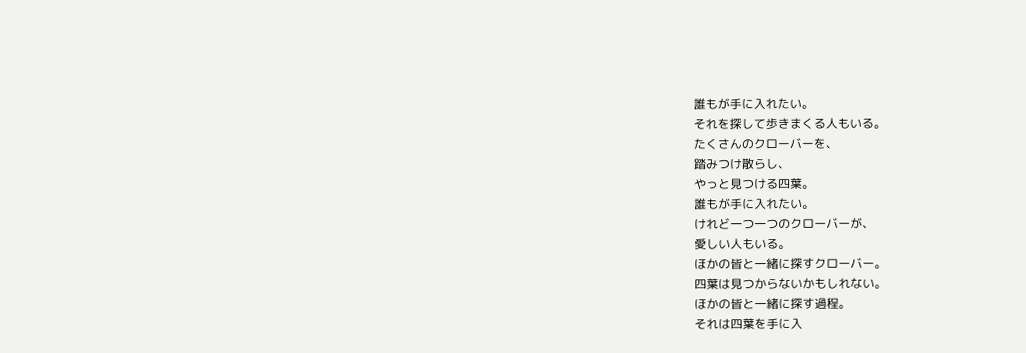誰もが手に入れたい。
それを探して歩きまくる人もいる。
たくさんのクローバーを、
踏みつけ散らし、
やっと見つける四葉。
誰もが手に入れたい。
けれど一つ一つのクローバーが、
愛しい人もいる。
ほかの皆と一緒に探すクローバー。
四葉は見つからないかもしれない。
ほかの皆と一緒に探す過程。
それは四葉を手に入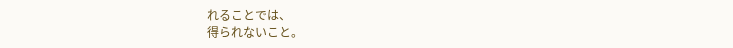れることでは、
得られないこと。